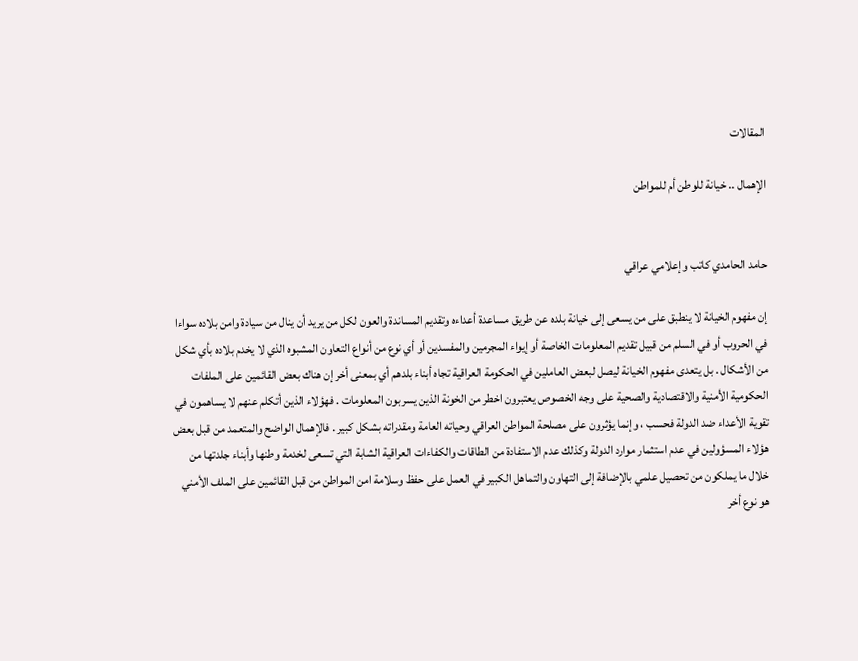المقالات

الإهمال .. خيانة للوطن أم للمواطن


حامد الحامدي كاتب وإعلامي عراقي

إن مفهوم الخيانة لا ينطبق على من يسعى إلى خيانة بلده عن طريق مساعدة أعداءه وتقديم المساندة والعون لكل من يريد أن ينال من سيادة وامن بلاده سواءا في الحروب أو في السلم من قبيل تقديم المعلومات الخاصة أو إيواء المجرمين والمفسدين أو أي نوع من أنواع التعاون المشبوه الذي لا يخدم بلاده بأي شكل من الأشكال . بل يتعدى مفهوم الخيانة ليصل لبعض العاملين في الحكومة العراقية تجاه أبناء بلدهم أي بمعنى أخر إن هناك بعض القائمين على الملفات الحكومية الأمنية والاقتصادية والصحية على وجه الخصوص يعتبرون اخطر من الخونة الذين يسربون المعلومات . فهؤلاء الذين أتكلم عنهم لا يساهمون في تقوية الأعداء ضد الدولة فحسب ، وإنما يؤثرون على مصلحة المواطن العراقي وحياته العامة ومقدراته بشكل كبير . فالإهمال الواضح والمتعمد من قبل بعض هؤلاء المسؤولين في عدم استثمار موارد الدولة وكذلك عدم الاستفادة من الطاقات والكفاءات العراقية الشابة التي تسعى لخدمة وطنها وأبناء جلدتها من خلال ما يملكون من تحصيل علمي بالإضافة إلى التهاون والتماهل الكبير في العمل على حفظ وسلامة امن المواطن من قبل القائمين على الملف الأمني هو نوع أخر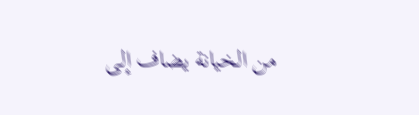من الخيانة يضاف إلى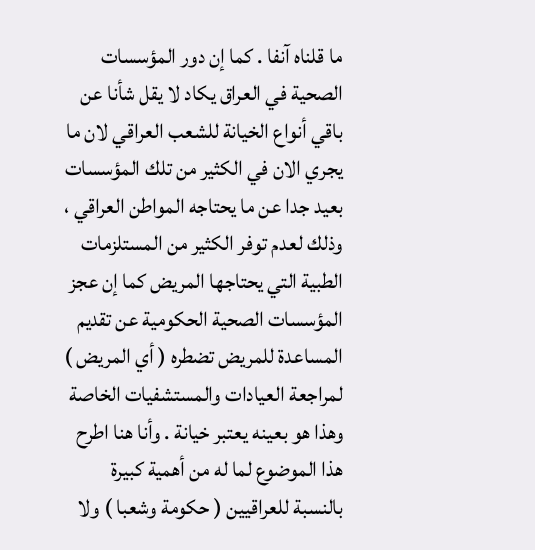ما قلناه آنفا . كما إن دور المؤسسات الصحية في العراق يكاد لا يقل شأنا عن باقي أنواع الخيانة للشعب العراقي لان ما يجري الان في الكثير من تلك المؤسسات بعيد جدا عن ما يحتاجه المواطن العراقي ، وذلك لعدم توفر الكثير من المستلزمات الطبية التي يحتاجها المريض كما إن عجز المؤسسات الصحية الحكومية عن تقديم المساعدة للمريض تضطره ( أي المريض ) لمراجعة العيادات والمستشفيات الخاصة وهذا هو بعينه يعتبر خيانة . وأنا هنا اطرح هذا الموضوع لما له من أهمية كبيرة بالنسبة للعراقيين ( حكومة وشعبا ) ولا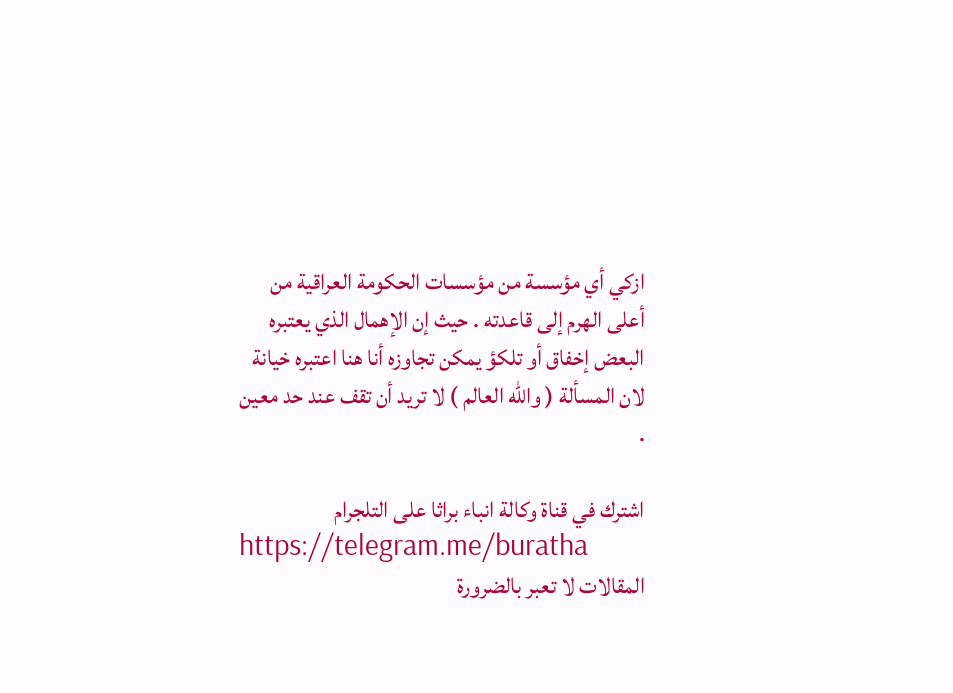ازكي أي مؤسسة من مؤسسات الحكومة العراقية من أعلى الهرم إلى قاعدته . حيث إن الإهمال الذي يعتبره البعض إخفاق أو تلكؤ يمكن تجاوزه أنا هنا اعتبره خيانة لان المسألة ( والله العالم ) لا تريد أن تقف عند حد معين .

اشترك في قناة وكالة انباء براثا على التلجرام
https://telegram.me/buratha
المقالات لا تعبر بالضرورة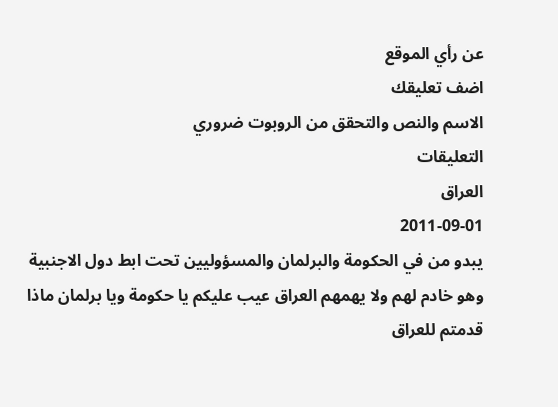عن رأي الموقع
اضف تعليقك
الاسم والنص والتحقق من الروبوت ضروري
التعليقات
العراق
2011-09-01
يبدو من في الحكومة والبرلمان والمسؤوليين تحت ابط دول الاجنبية وهو خادم لهم ولا يهمهم العراق عيب عليكم يا حكومة ويا برلمان ماذا قدمتم للعراق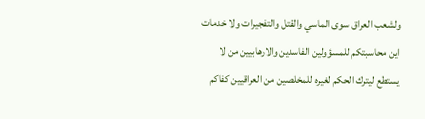ولشعب العراق سوى الماسي والقتل والتفجيرات ولا خدمات اين محاسبتكم للمسؤولين الفاسدين والارهابيين من لا يستطع ليترك الحكم لغيره للمخلصين من العراقيين كفاكم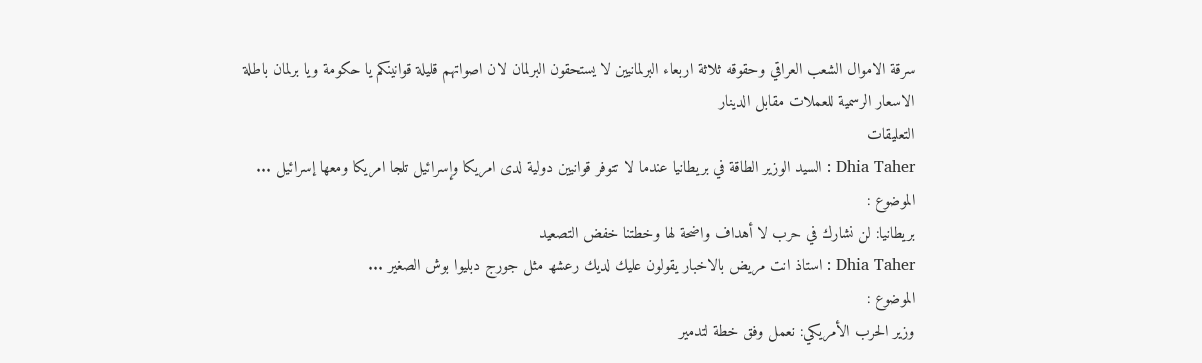سرقة الاموال الشعب العراقي وحقوقه ثلاثة اربعاء البرلمانيين لا يستحقون البرلمان لان اصواتهم قليلة قوانينكم يا حكومة ويا برلمان باطلة
الاسعار الرسمية للعملات مقابل الدينار
التعليقات
Dhia Taher : السيد الوزير الطاقة في بريطانيا عندما لا تتوفر قوانيين دولية لدى امريكا وإسرائيل تلجا امريكا ومعھا إسرائيل ...
الموضوع :
بريطانيا: لن نشارك في حرب لا أهداف واضحة لها وخطتنا خفض التصعيد
Dhia Taher : استاذ انت مريض بالاخبار يقولون عليك لديك رعشھ مثل جورج دبليوا بوش الصغير ...
الموضوع :
وزير الحرب الأمريكي: نعمل وفق خطة لتدمير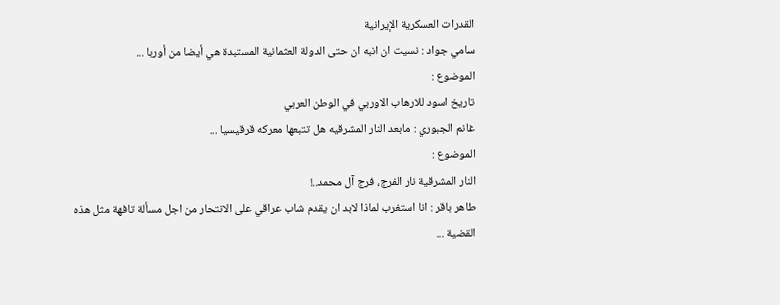القدرات العسكرية الإيرانية
سامي جواد : نسيت ان انبه ان حتى الدولة العثمانية المستبدة هي أيضا من أوربا ...
الموضوع :
تاريخ اسود للارهاب الاوربي في الوطن العربي
غانم الجبوري : مابعد النار المشرقيه هل تتبعها معركه قرقيسيا ...
الموضوع :
النار المشرقية نار الفرج، فرج آل محمد..!
طاهر باقر : انا استغرب لماذا لابد ان يقدم شاب عراقي على الانتحار من اجل مسألة تافهة مثل هذه القضية ...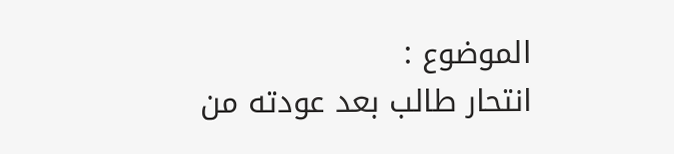الموضوع :
انتحار طالب بعد عودته من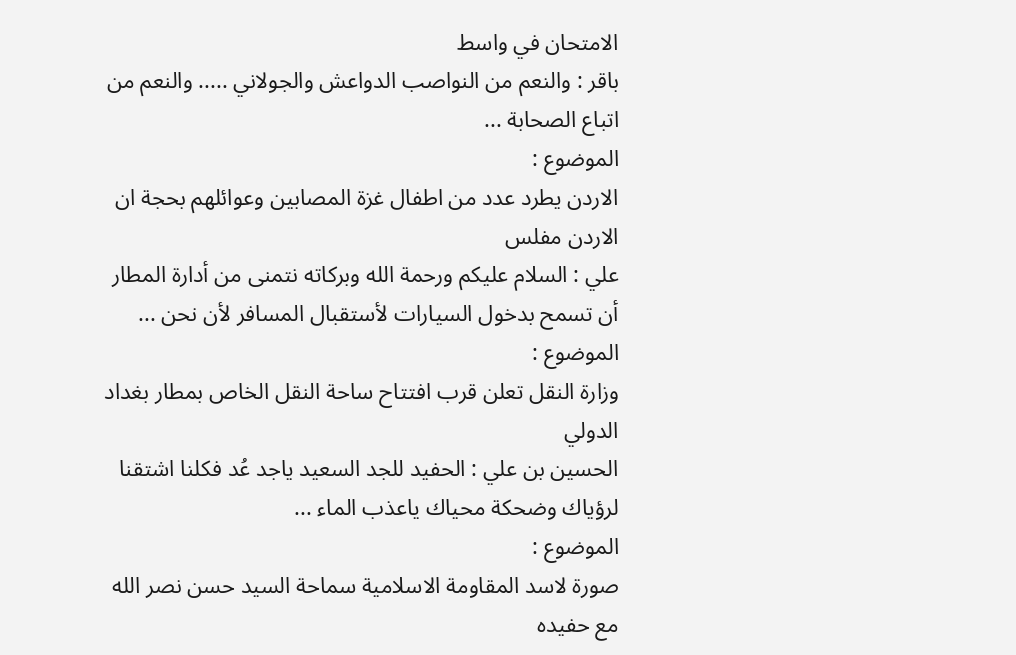الامتحان في واسط
باقر : والنعم من النواصب الدواعش والجولاني ..... والنعم من اتباع الصحابة ...
الموضوع :
الاردن يطرد عدد من اطفال غزة المصابين وعوائلهم بحجة ان الاردن مفلس
علي : السلام عليكم ورحمة الله وبركاته نتمنى من أدارة المطار أن تسمح بدخول السيارات لأستقبال المسافر لأن نحن ...
الموضوع :
وزارة النقل تعلن قرب افتتاح ساحة النقل الخاص بمطار بغداد الدولي
الحسين بن علي : الحفيد للجد السعيد ياجد عُد فكلنا اشتقنا لرؤياك وضحكة محياك ياعذب الماء ...
الموضوع :
صورة لاسد المقاومة الاسلامية سماحة السيد حسن نصر الله مع حفيده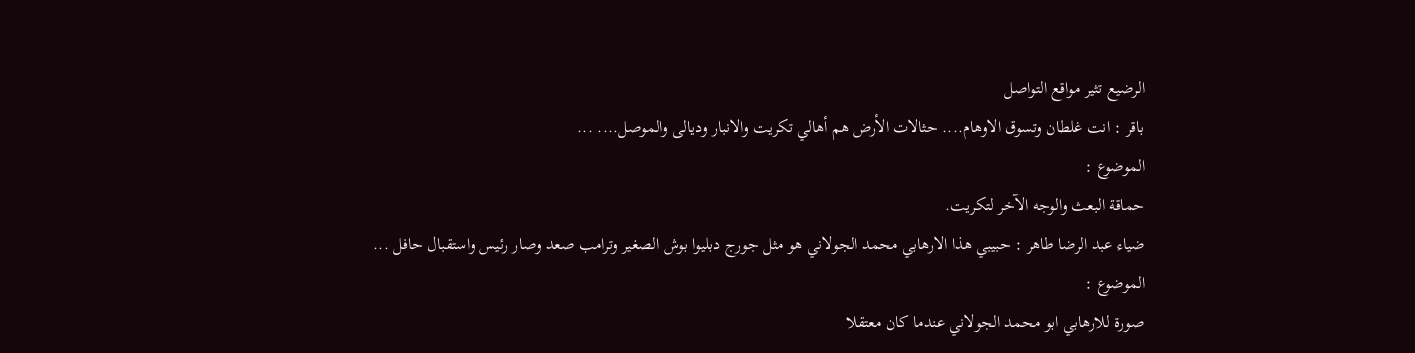الرضيع تثير مواقع التواصل
باقر : انت غلطان وتسوق الاوهام.... حثالات الأرض هم أهالي تكريت والانبار وديالى والموصل.... ...
الموضوع :
حماقة البعث والوجه الآخر لتكريت.
ضياء عبد الرضا طاهر : حبيبي ھذا الارھابي محمد الجولاني ھو مثل جورج دبليوا بوش الصغير وترامب صعد وصار رئيس واستقبال حافل ...
الموضوع :
صورة للارهابي ابو محمد الجولاني عندما كان معتقلا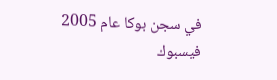في سجن بوكا عام 2005
فيسبوك